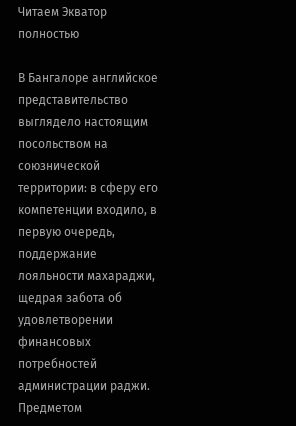Читаем Экватор полностью

В Бангалоре английское представительство выглядело настоящим посольством на союзнической территории: в сферу его компетенции входило, в первую очередь, поддержание лояльности махараджи, щедрая забота об удовлетворении финансовых потребностей администрации раджи. Предметом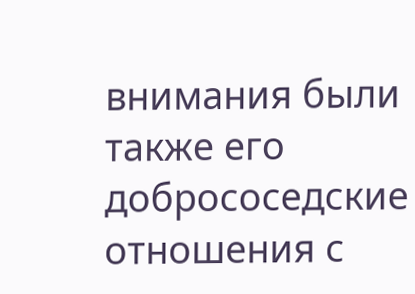внимания были также его добрососедские отношения с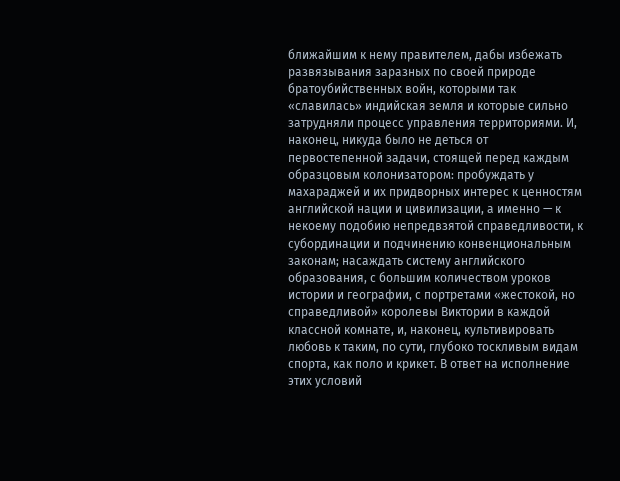ближайшим к нему правителем, дабы избежать развязывания заразных по своей природе братоубийственных войн, которыми так «славилась» индийская земля и которые сильно затрудняли процесс управления территориями. И, наконец, никуда было не деться от первостепенной задачи, стоящей перед каждым образцовым колонизатором: пробуждать у махараджей и их придворных интерес к ценностям английской нации и цивилизации, а именно — к некоему подобию непредвзятой справедливости, к субординации и подчинению конвенциональным законам; насаждать систему английского образования, с большим количеством уроков истории и географии, с портретами «жестокой, но справедливой» королевы Виктории в каждой классной комнате, и, наконец, культивировать любовь к таким, по сути, глубоко тоскливым видам спорта, как поло и крикет. В ответ на исполнение этих условий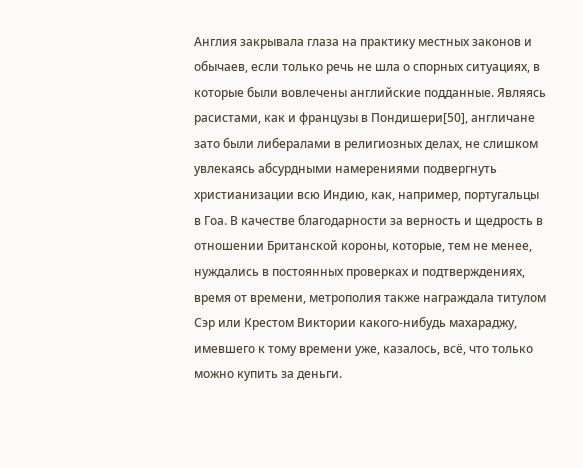Англия закрывала глаза на практику местных законов и обычаев, если только речь не шла о спорных ситуациях, в которые были вовлечены английские подданные. Являясь расистами, как и французы в Пондишери[50], англичане зато были либералами в религиозных делах, не слишком увлекаясь абсурдными намерениями подвергнуть христианизации всю Индию, как, например, португальцы в Гоа. В качестве благодарности за верность и щедрость в отношении Британской короны, которые, тем не менее, нуждались в постоянных проверках и подтверждениях, время от времени, метрополия также награждала титулом Сэр или Крестом Виктории какого-нибудь махараджу, имевшего к тому времени уже, казалось, всё, что только можно купить за деньги.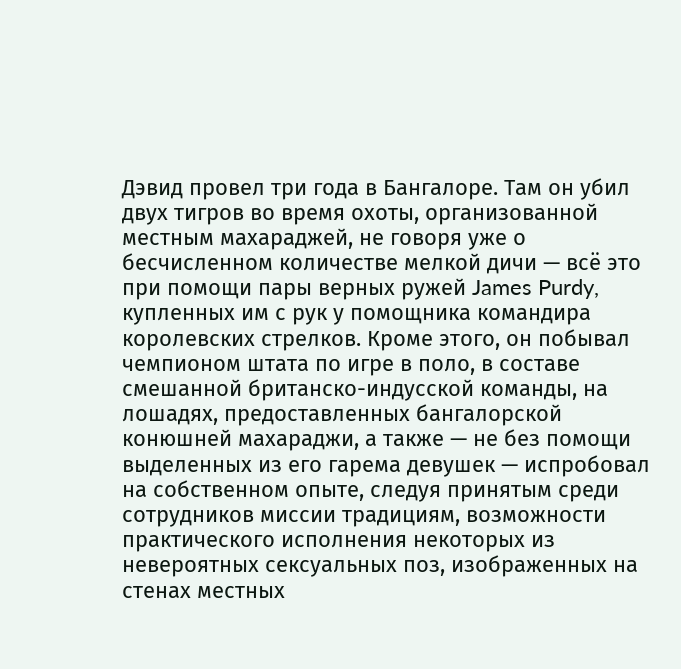Дэвид провел три года в Бангалоре. Там он убил двух тигров во время охоты, организованной местным махараджей, не говоря уже о бесчисленном количестве мелкой дичи — всё это при помощи пары верных ружей James Purdy, купленных им с рук у помощника командира королевских стрелков. Кроме этого, он побывал чемпионом штата по игре в поло, в составе смешанной британско-индусской команды, на лошадях, предоставленных бангалорской конюшней махараджи, а также — не без помощи выделенных из его гарема девушек — испробовал на собственном опыте, следуя принятым среди сотрудников миссии традициям, возможности практического исполнения некоторых из невероятных сексуальных поз, изображенных на стенах местных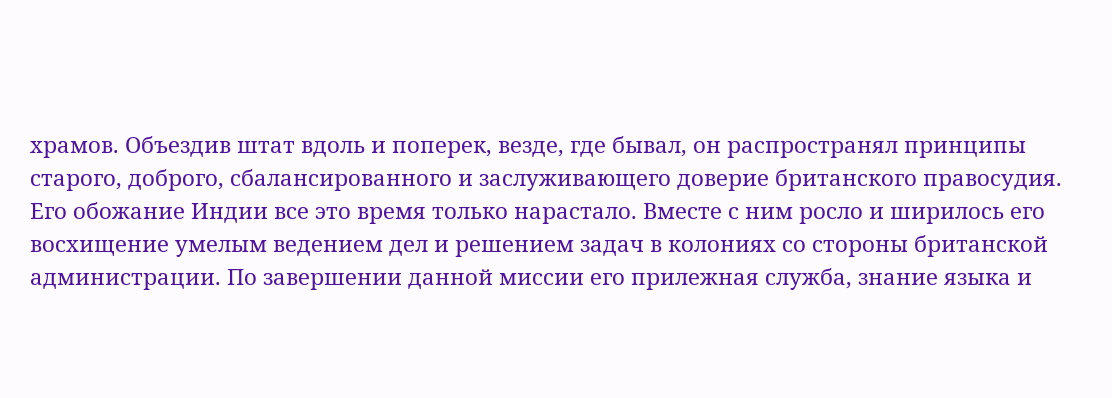храмов. Объездив штат вдоль и поперек, везде, где бывал, он распространял принципы старого, доброго, сбалансированного и заслуживающего доверие британского правосудия. Его обожание Индии все это время только нарастало. Вместе с ним росло и ширилось его восхищение умелым ведением дел и решением задач в колониях со стороны британской администрации. По завершении данной миссии его прилежная служба, знание языка и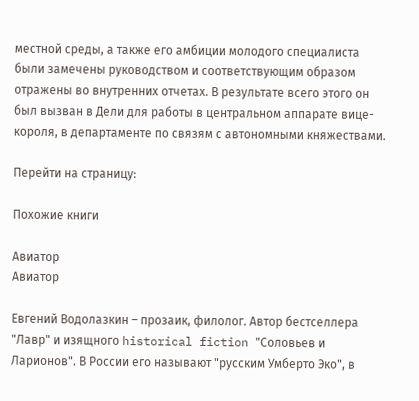местной среды, а также его амбиции молодого специалиста были замечены руководством и соответствующим образом отражены во внутренних отчетах. В результате всего этого он был вызван в Дели для работы в центральном аппарате вице-короля, в департаменте по связям с автономными княжествами.

Перейти на страницу:

Похожие книги

Авиатор
Авиатор

Евгений Водолазкин – прозаик, филолог. Автор бестселлера "Лавр" и изящного historical fiction "Соловьев и Ларионов". В России его называют "русским Умберто Эко", в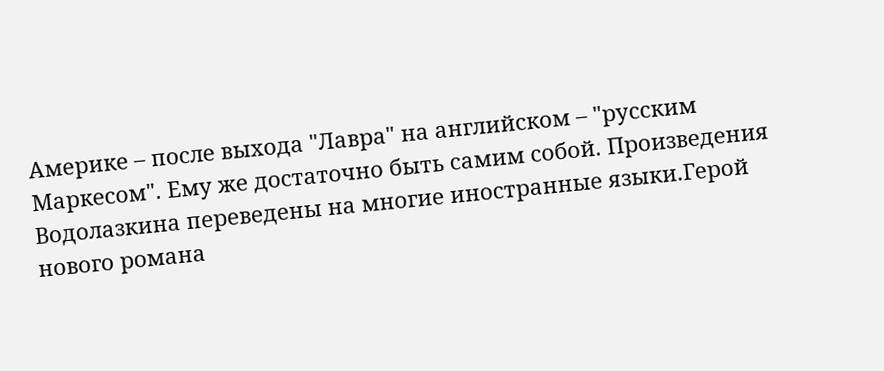Америке – после выхода "Лавра" на английском – "русским Маркесом". Ему же достаточно быть самим собой. Произведения Водолазкина переведены на многие иностранные языки.Герой нового романа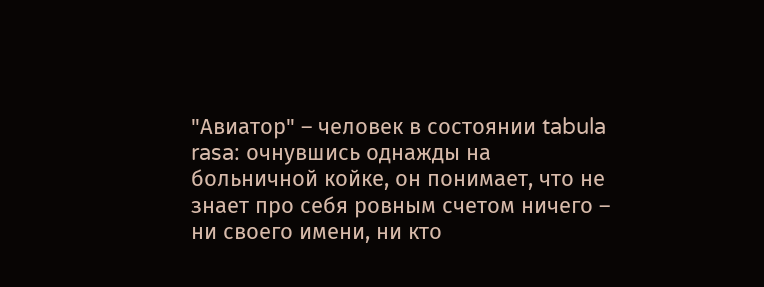"Авиатор" – человек в состоянии tabula rasa: очнувшись однажды на больничной койке, он понимает, что не знает про себя ровным счетом ничего – ни своего имени, ни кто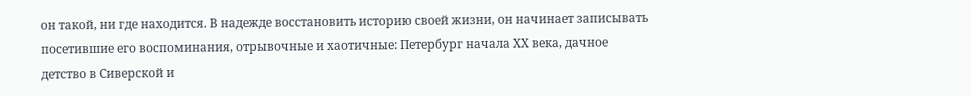он такой, ни где находится. В надежде восстановить историю своей жизни, он начинает записывать посетившие его воспоминания, отрывочные и хаотичные: Петербург начала ХХ века, дачное детство в Сиверской и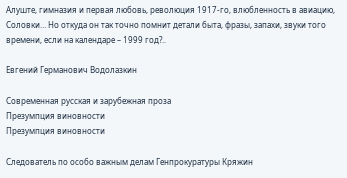Алуште, гимназия и первая любовь, революция 1917-го, влюбленность в авиацию, Соловки… Но откуда он так точно помнит детали быта, фразы, запахи, звуки того времени, если на календаре – 1999 год?..

Евгений Германович Водолазкин

Современная русская и зарубежная проза
Презумпция виновности
Презумпция виновности

Следователь по особо важным делам Генпрокуратуры Кряжин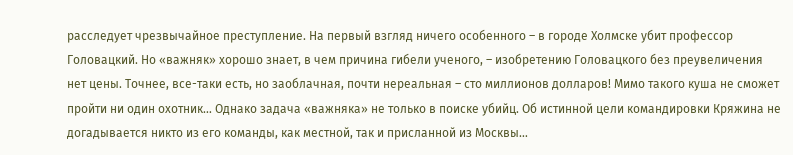расследует чрезвычайное преступление. На первый взгляд ничего особенного – в городе Холмске убит профессор Головацкий. Но «важняк» хорошо знает, в чем причина гибели ученого, – изобретению Головацкого без преувеличения нет цены. Точнее, все-таки есть, но заоблачная, почти нереальная – сто миллионов долларов! Мимо такого куша не сможет пройти ни один охотник… Однако задача «важняка» не только в поиске убийц. Об истинной цели командировки Кряжина не догадывается никто из его команды, как местной, так и присланной из Москвы…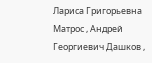Лариса Григорьевна Матрос , Андрей Георгиевич Дашков ,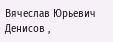Вячеслав Юрьевич Денисов ,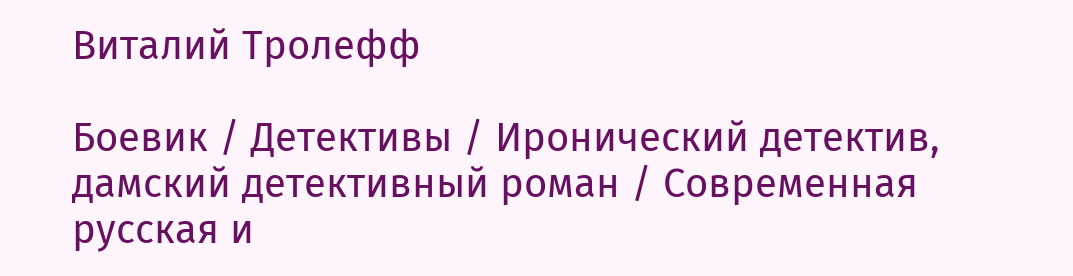Виталий Тролефф

Боевик / Детективы / Иронический детектив, дамский детективный роман / Современная русская и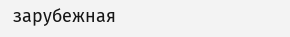зарубежная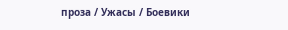проза / Ужасы / Боевики